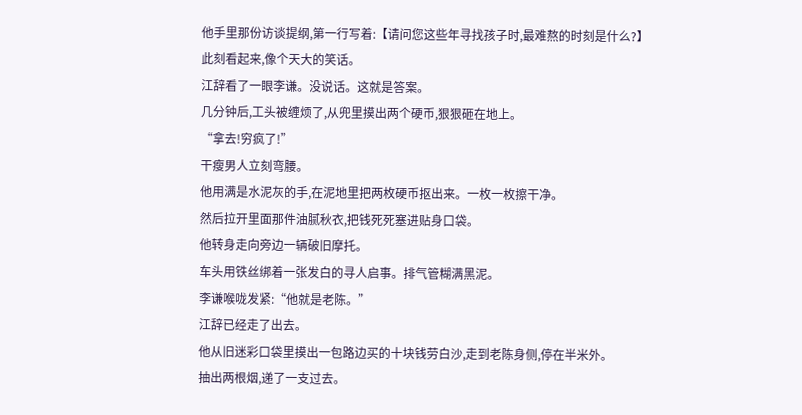他手里那份访谈提纲,第一行写着:【请问您这些年寻找孩子时,最难熬的时刻是什么?】
此刻看起来,像个天大的笑话。
江辞看了一眼李谦。没说话。这就是答案。
几分钟后,工头被缠烦了,从兜里摸出两个硬币,狠狠砸在地上。
“拿去!穷疯了!”
干瘦男人立刻弯腰。
他用满是水泥灰的手,在泥地里把两枚硬币抠出来。一枚一枚擦干净。
然后拉开里面那件油腻秋衣,把钱死死塞进贴身口袋。
他转身走向旁边一辆破旧摩托。
车头用铁丝绑着一张发白的寻人启事。排气管糊满黑泥。
李谦喉咙发紧:“他就是老陈。”
江辞已经走了出去。
他从旧迷彩口袋里摸出一包路边买的十块钱劳白沙,走到老陈身侧,停在半米外。
抽出两根烟,递了一支过去。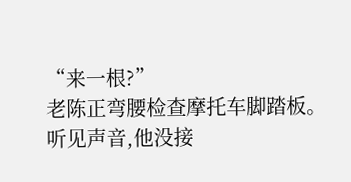“来一根?”
老陈正弯腰检查摩托车脚踏板。
听见声音,他没接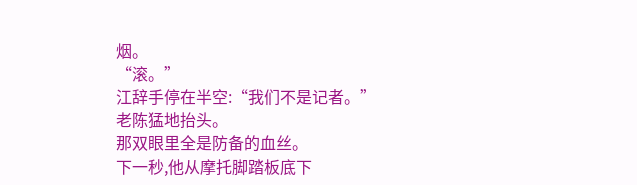烟。
“滚。”
江辞手停在半空:“我们不是记者。”
老陈猛地抬头。
那双眼里全是防备的血丝。
下一秒,他从摩托脚踏板底下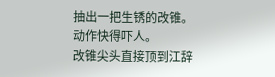抽出一把生锈的改锥。
动作快得吓人。
改锥尖头直接顶到江辞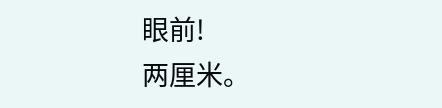眼前!
两厘米。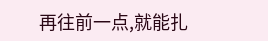再往前一点,就能扎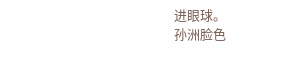进眼球。
孙洲脸色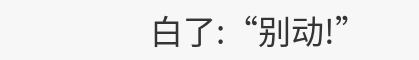白了:“别动!”